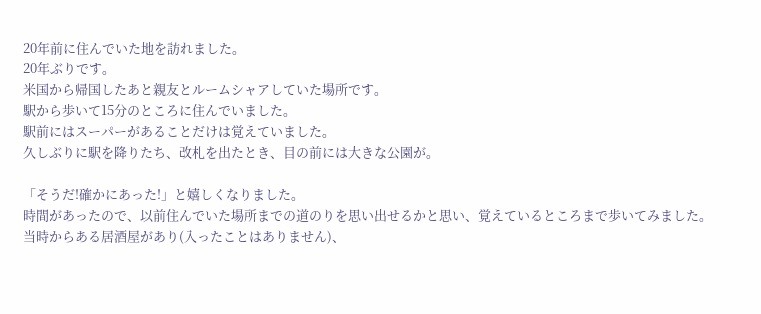20年前に住んでいた地を訪れました。
20年ぶりです。
米国から帰国したあと親友とルームシャアしていた場所です。
駅から歩いて15分のところに住んでいました。
駅前にはスーパーがあることだけは覚えていました。
久しぶりに駅を降りたち、改札を出たとき、目の前には大きな公園が。

「そうだ!確かにあった!」と嬉しくなりました。
時間があったので、以前住んでいた場所までの道のりを思い出せるかと思い、覚えているところまで歩いてみました。
当時からある居酒屋があり(入ったことはありません)、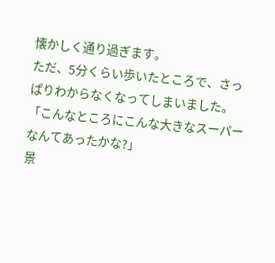懐かしく通り過ぎます。
ただ、5分くらい歩いたところで、さっぱりわからなくなってしまいました。
「こんなところにこんな大きなスーパーなんてあったかな?」
景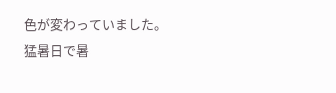色が変わっていました。
猛暑日で暑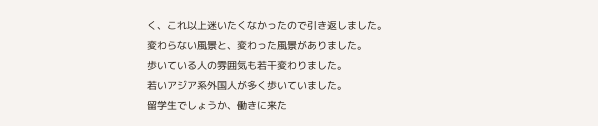く、これ以上迷いたくなかったので引き返しました。
変わらない風景と、変わった風景がありました。
歩いている人の雰囲気も若干変わりました。
若いアジア系外国人が多く歩いていました。
留学生でしょうか、働きに来た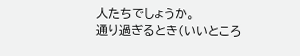人たちでしょうか。
通り過ぎるとき(いいところ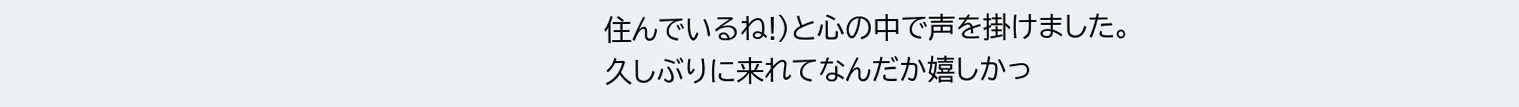住んでいるね!)と心の中で声を掛けました。
久しぶりに来れてなんだか嬉しかっ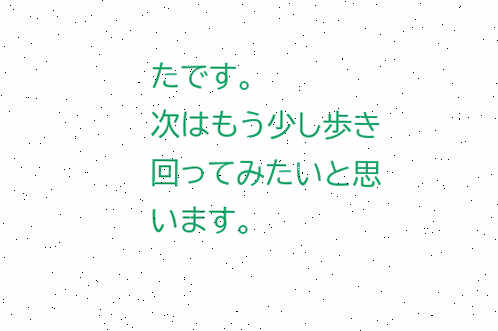たです。
次はもう少し歩き回ってみたいと思います。